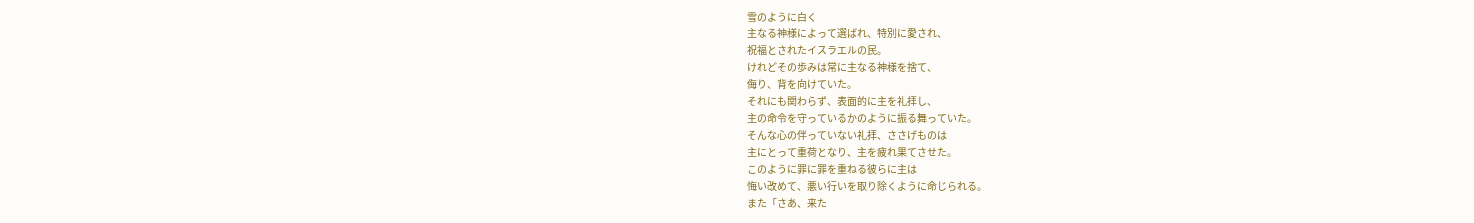雪のように白く
主なる神様によって選ばれ、特別に愛され、
祝福とされたイスラエルの民。
けれどその歩みは常に主なる神様を捨て、
侮り、背を向けていた。
それにも関わらず、表面的に主を礼拝し、
主の命令を守っているかのように振る舞っていた。
そんな心の伴っていない礼拝、ささげものは
主にとって重荷となり、主を疲れ果てさせた。
このように罪に罪を重ねる彼らに主は
悔い改めて、悪い行いを取り除くように命じられる。
また「さあ、来た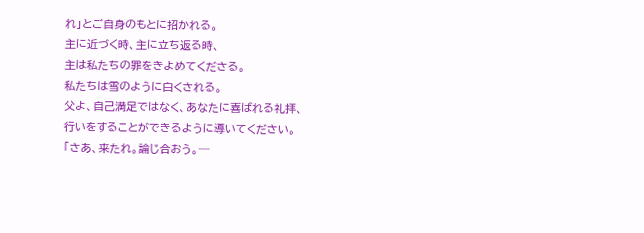れ」とご自身のもとに招かれる。
主に近づく時、主に立ち返る時、
主は私たちの罪をきよめてくださる。
私たちは雪のように白くされる。
父よ、自己満足ではなく、あなたに喜ばれる礼拝、
行いをすることができるように導いてください。
「さあ、来たれ。論じ合おう。─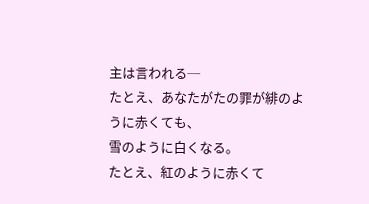主は言われる─
たとえ、あなたがたの罪が緋のように赤くても、
雪のように白くなる。
たとえ、紅のように赤くて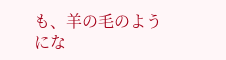も、羊の毛のようにな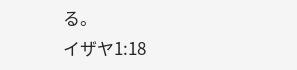る。
イザヤ1:18